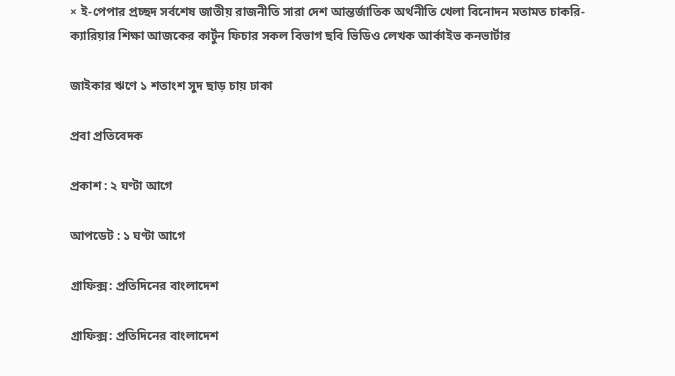× ই-পেপার প্রচ্ছদ সর্বশেষ জাতীয় রাজনীতি সারা দেশ আন্তর্জাতিক অর্থনীতি খেলা বিনোদন মতামত চাকরি-ক্যারিয়ার শিক্ষা আজকের কার্টুন ফিচার সকল বিভাগ ছবি ভিডিও লেখক আর্কাইভ কনভার্টার

জাইকার ঋণে ১ শতাংশ সুদ ছাড় চায় ঢাকা

প্রবা প্রতিবেদক

প্রকাশ : ২ ঘণ্টা আগে

আপডেট : ১ ঘণ্টা আগে

গ্রাফিক্স: প্রতিদিনের বাংলাদেশ

গ্রাফিক্স: প্রতিদিনের বাংলাদেশ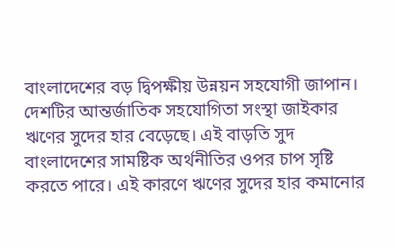বাংলাদেশের বড় দ্বিপক্ষীয় উন্নয়ন সহযোগী জাপান। দেশটির আন্তর্জাতিক সহযোগিতা সংস্থা জাইকার ঋণের সুদের হার বেড়েছে। এই বাড়তি সুদ বাংলাদেশের সামষ্টিক অর্থনীতির ওপর চাপ সৃষ্টি করতে পারে। এই কারণে ঋণের সুদের হার কমানোর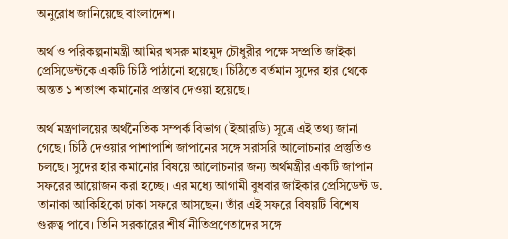অনুরোধ জানিয়েছে বাংলাদেশ।

অর্থ ও পরিকল্পনামন্ত্রী আমির খসরু মাহমুদ চৌধুরীর পক্ষে সম্প্রতি জাইকা প্রেসিডেন্টকে একটি চিঠি পাঠানো হয়েছে। চিঠিতে বর্তমান সুদের হার থেকে অন্তত ১ শতাংশ কমানোর প্রস্তাব দেওয়া হয়েছে।

অর্থ মন্ত্রণালয়ের অর্থনৈতিক সম্পর্ক বিভাগ (ইআরডি) সূত্রে এই তথ্য জানা গেছে। চিঠি দেওয়ার পাশাপাশি জাপানের সঙ্গে সরাসরি আলোচনার প্রস্তুতিও চলছে। সুদের হার কমানোর বিষয়ে আলোচনার জন্য অর্থমন্ত্রীর একটি জাপান সফরের আয়োজন করা হচ্ছে। এর মধ্যে আগামী বুধবার জাইকার প্রেসিডেন্ট ড. তানাকা আকিহিকো ঢাকা সফরে আসছেন। তাঁর এই সফরে বিষয়টি বিশেষ গুরুত্ব পাবে। তিনি সরকারের শীর্ষ নীতিপ্রণেতাদের সঙ্গে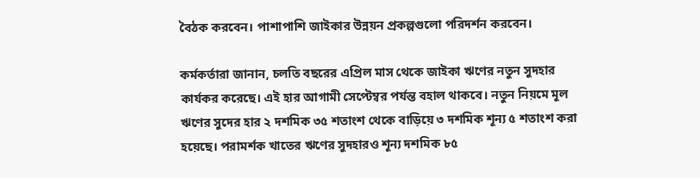বৈঠক করবেন। পাশাপাশি জাইকার উন্নয়ন প্রকল্পগুলো পরিদর্শন করবেন।

কর্মকর্তারা জানান, চলতি বছরের এপ্রিল মাস থেকে জাইকা ঋণের নতুন সুদহার কার্যকর করেছে। এই হার আগামী সেপ্টেম্বর পর্যন্ত বহাল থাকবে। নতুন নিয়মে মূল ঋণের সুদের হার ২ দশমিক ৩৫ শতাংশ থেকে বাড়িয়ে ৩ দশমিক শূন্য ৫ শতাংশ করা হয়েছে। পরামর্শক খাতের ঋণের সুদহারও শূন্য দশমিক ৮৫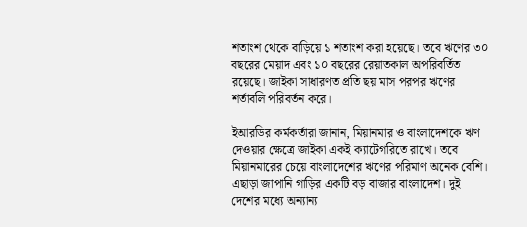শতাংশ থেকে বাড়িয়ে ১ শতাংশ করা হয়েছে। তবে ঋণের ৩০ বছরের মেয়াদ এবং ১০ বছরের রেয়াতকাল অপরিবর্তিত রয়েছে। জাইকা সাধারণত প্রতি ছয় মাস পরপর ঋণের শর্তাবলি পরিবর্তন করে।

ইআরডির কর্মকর্তারা জানান, মিয়ানমার ও বাংলাদেশকে ঋণ দেওয়ার ক্ষেত্রে জাইকা একই ক্যাটেগরিতে রাখে। তবে মিয়ানমারের চেয়ে বাংলাদেশের ঋণের পরিমাণ অনেক বেশি। এছাড়া জাপানি গাড়ির একটি বড় বাজার বাংলাদেশ। দুই দেশের মধ্যে অন্যান্য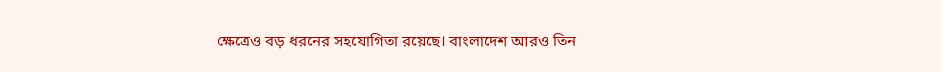ক্ষেত্রেও বড় ধরনের সহযোগিতা রয়েছে। বাংলাদেশ আরও তিন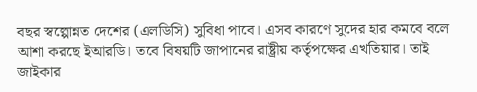বছর স্বল্পোন্নত দেশের (এলডিসি) সুবিধা পাবে। এসব কারণে সুদের হার কমবে বলে আশা করছে ইআরডি। তবে বিষয়টি জাপানের রাষ্ট্রীয় কর্তৃপক্ষের এখতিয়ার। তাই জাইকার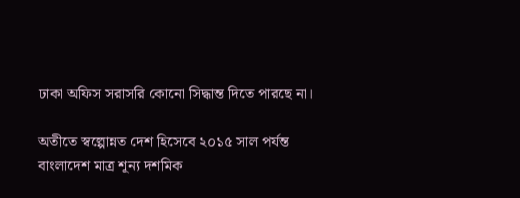ঢাকা অফিস সরাসরি কোনো সিদ্ধান্ত দিতে পারছে না।

অতীতে স্বল্পোন্নত দেশ হিসেবে ২০১৫ সাল পর্যন্ত বাংলাদেশ মাত্র শূন্য দশমিক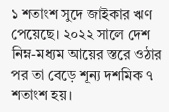১ শতাংশ সুদে জাইকার ঋণ পেয়েছে। ২০২২ সালে দেশ নিম্ন-মধ্যম আয়ের স্তরে ওঠার পর তা বেড়ে শূন্য দশমিক ৭ শতাংশ হয়।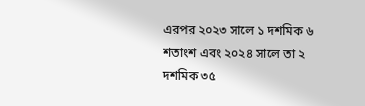এরপর ২০২৩ সালে ১ দশমিক ৬ শতাংশ এবং ২০২৪ সালে তা ২ দশমিক ৩৫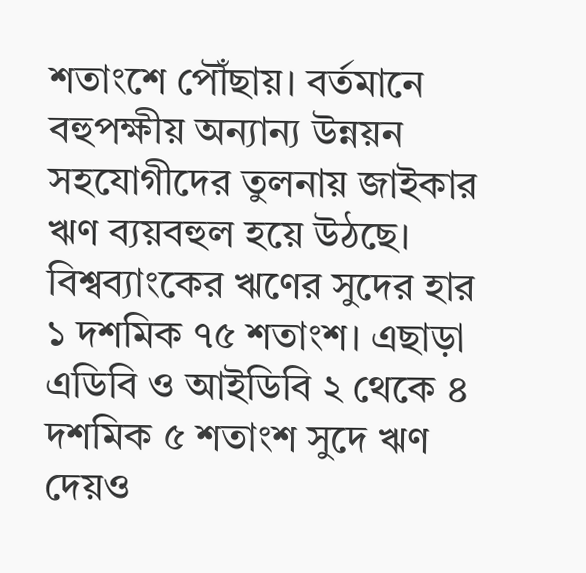শতাংশে পৌঁছায়। বর্তমানে বহুপক্ষীয় অন্যান্য উন্নয়ন সহযোগীদের তুলনায় জাইকার ঋণ ব্যয়বহুল হয়ে উঠছে। বিশ্বব্যাংকের ঋণের সুদের হার ১ দশমিক ৭৫ শতাংশ। এছাড়া এডিবি ও আইডিবি ২ থেকে ৪ দশমিক ৫ শতাংশ সুদে ঋণ দেয়ও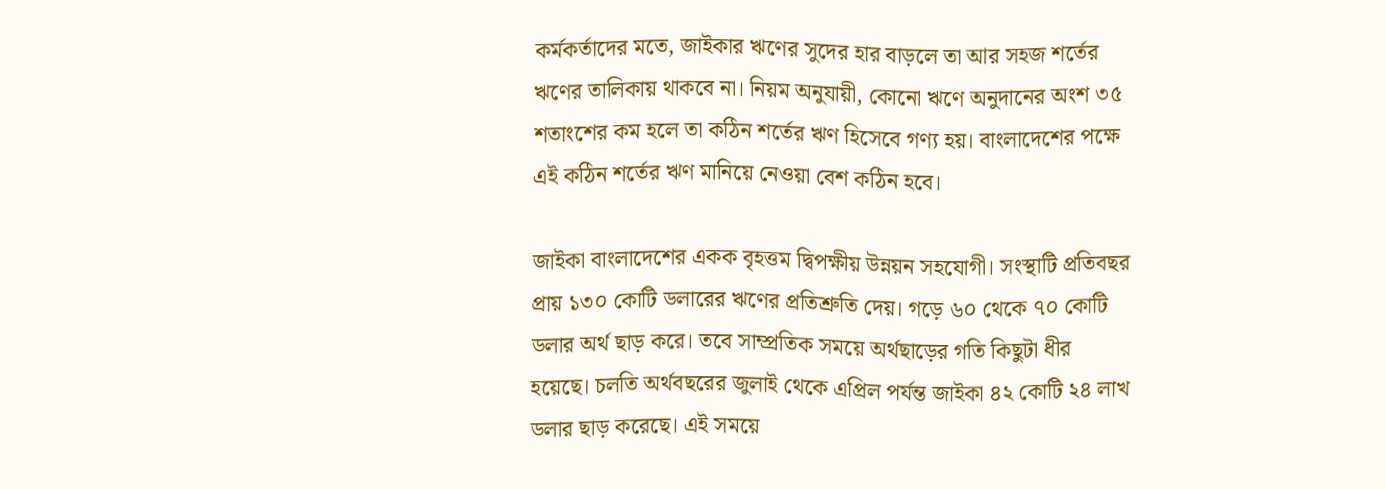কর্মকর্তাদের মতে, জাইকার ঋণের সুদের হার বাড়লে তা আর সহজ শর্তের ঋণের তালিকায় থাকবে না। নিয়ম অনুযায়ী, কোনো ঋণে অনুদানের অংশ ৩৫ শতাংশের কম হলে তা কঠিন শর্তের ঋণ হিসেবে গণ্য হয়। বাংলাদেশের পক্ষে এই কঠিন শর্তের ঋণ মানিয়ে নেওয়া বেশ কঠিন হবে।

জাইকা বাংলাদেশের একক বৃহত্তম দ্বিপক্ষীয় উন্নয়ন সহযোগী। সংস্থাটি প্রতিবছর প্রায় ১৩০ কোটি ডলারের ঋণের প্রতিশ্রুতি দেয়। গড়ে ৬০ থেকে ৭০ কোটি ডলার অর্থ ছাড় করে। তবে সাম্প্রতিক সময়ে অর্থছাড়ের গতি কিছুটা ধীর হয়েছে। চলতি অর্থবছরের জুলাই থেকে এপ্রিল পর্যন্ত জাইকা ৪২ কোটি ২৪ লাখ ডলার ছাড় করেছে। এই সময়ে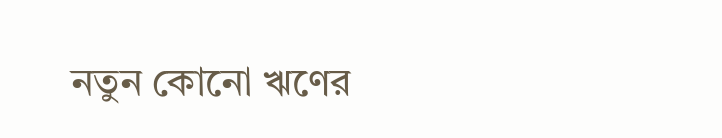নতুন কোনো ঋণের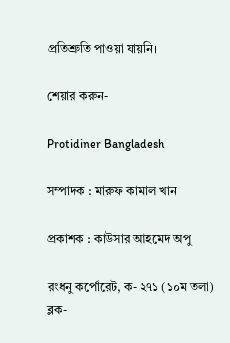প্রতিশ্রুতি পাওয়া যায়নি।

শেয়ার করুন-

Protidiner Bangladesh

সম্পাদক : মারুফ কামাল খান

প্রকাশক : কাউসার আহমেদ অপু

রংধনু কর্পোরেট, ক- ২৭১ (১০ম তলা) ব্লক-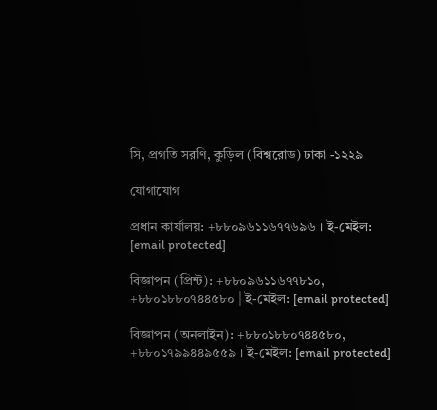সি, প্রগতি সরণি, কুড়িল (বিশ্বরোড) ঢাকা -১২২৯

যোগাযোগ

প্রধান কার্যালয়: +৮৮০৯৬১১৬৭৭৬৯৬ । ই-মেইল: [email protected]

বিজ্ঞাপন (প্রিন্ট): +৮৮০৯৬১১৬৭৭৮১০, +৮৮০১৮৮০৭৪৪৫৮০ | ই-মেইল: [email protected]

বিজ্ঞাপন (অনলাইন): +৮৮০১৮৮০৭৪৪৫৮০, +৮৮০১৭৯৯৪৪৯৫৫৯ । ই-মেইল: [email protected]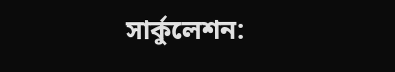সার্কুলেশন: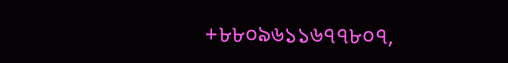+৮৮০৯৬১১৬৭৭৮০৭,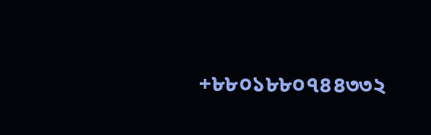+৮৮০১৮৮০৭৪৪৩৩২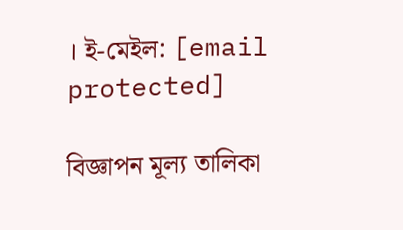। ই-মেইল: [email protected]

বিজ্ঞাপন মূল্য তালিকা